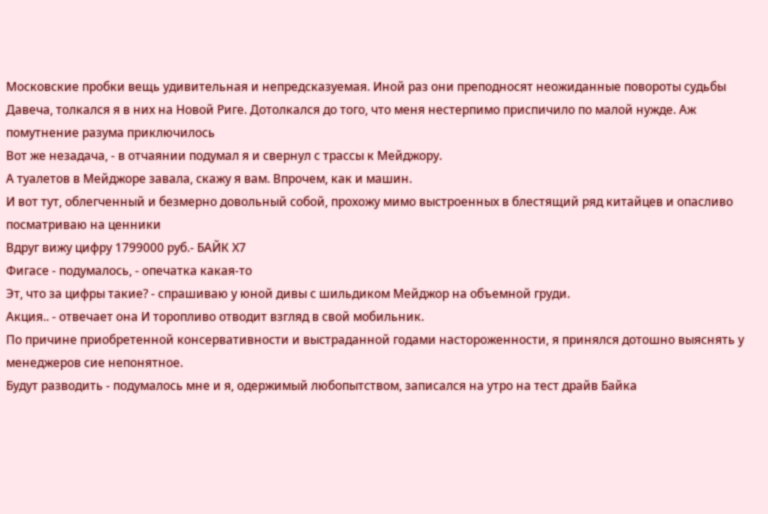Московские пробки вещь удивительная и непредсказуемая. Иной раз они преподносят неожиданные повороты судьбы
Давеча, толкался я в них на Новой Риге. Дотолкался до того, что меня нестерпимо приспичило по малой нужде. Аж помутнение разума приключилось
Вот же незадача, - в отчаянии подумал я и свернул с трассы к Мейджору.
А туалетов в Мейджоре завала, скажу я вам. Впрочем, как и машин.
И вот тут, облегченный и безмерно довольный собой, прохожу мимо выстроенных в блестящий ряд китайцев и опасливо посматриваю на ценники
Вдруг вижу цифру 1799000 руб.- БАЙК Х7
Фигасе - подумалось, - опечатка какая-то
Эт, что за цифры такие? - спрашиваю у юной дивы с шильдиком Мейджор на объемной груди.
Акция.. - отвечает она И торопливо отводит взгляд в свой мобильник.
По причине приобретенной консервативности и выстраданной годами настороженности, я принялся дотошно выяснять у менеджеров сие непонятное.
Будут разводить - подумалось мне и я, одержимый любопытством, записался на утро на тест драйв Байка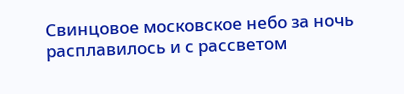Свинцовое московское небо за ночь расплавилось и с рассветом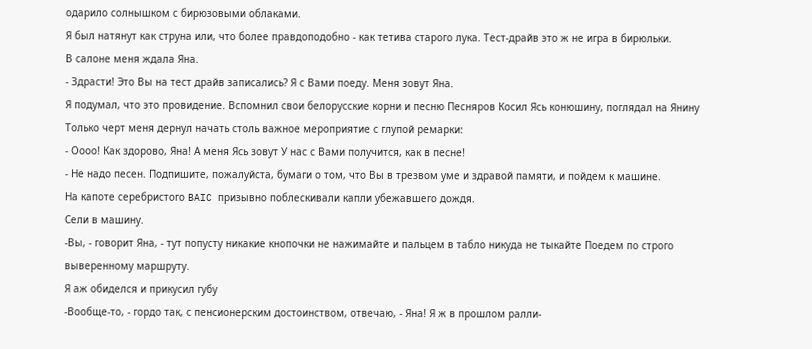одарило солнышком с бирюзовыми облаками.
Я был натянут как струна или, что более правдоподобно - как тетива старого лука. Тест-драйв это ж не игра в бирюльки.
В салоне меня ждала Яна.
- Здрасти! Это Вы на тест драйв записались? Я с Вами поеду. Меня зовут Яна.
Я подумал, что это провидение. Вспомнил свои белорусские корни и песню Песняров Косил Ясь конюшину, поглядал на Янину
Только черт меня дернул начать столь важное мероприятие с глупой ремарки:
- Оооо! Как здорово, Яна! А меня Ясь зовут У нас с Вами получится, как в песне!
- Не надо песен. Подпишите, пожалуйста, бумаги о том, что Вы в трезвом уме и здравой памяти, и пойдем к машине.
На капоте серебристого BAIC призывно поблескивали капли убежавшего дождя.
Сели в машину.
-Вы, - говорит Яна, - тут попусту никакие кнопочки не нажимайте и пальцем в табло никуда не тыкайте Поедем по строго выверенному маршруту.
Я аж обиделся и прикусил губу
-Вообще-то, - гордо так, с пенсионерским достоинством, отвечаю, - Яна! Я ж в прошлом ралли-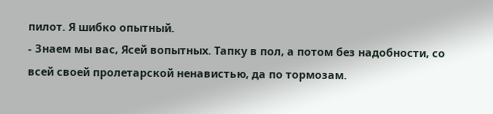пилот. Я шибко опытный.
- Знаем мы вас, Ясей вопытных. Тапку в пол, а потом без надобности, со всей своей пролетарской ненавистью, да по тормозам.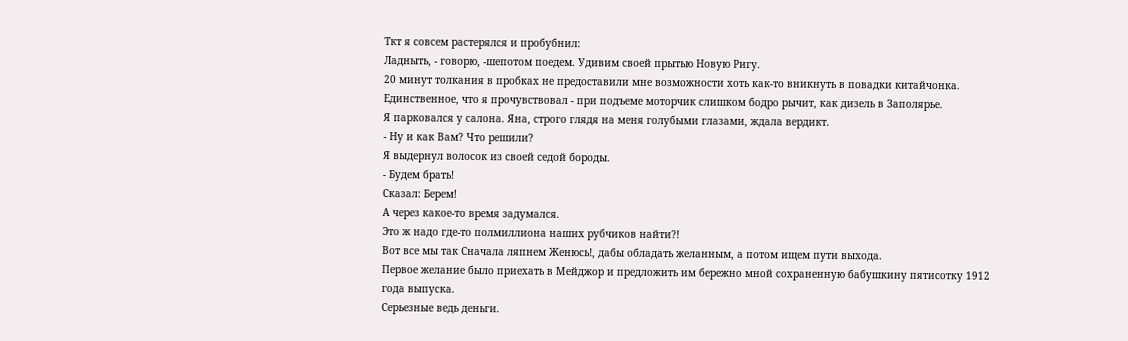Ткт я совсем растерялся и пробубнил:
Ладныть, - говорю, -шепотом поедем. Удивим своей прытью Новую Ригу.
20 минут толкания в пробках не предоставили мне возможности хоть как-то вникнуть в повадки китайчонка. Единственное, что я прочувствовал - при подъеме моторчик слишком бодро рычит, как дизель в Заполярье.
Я парковался у салона. Яна, строго глядя на меня голубыми глазами, ждала вердикт.
- Ну и как Вам? Что решили?
Я выдернул волосок из своей седой бороды.
- Будем брать!
Сказал: Берем!
А через какое-то время задумался.
Это ж надо где-то полмиллиона наших рубчиков найти?!
Вот все мы так Сначала ляпнем Женюсь!, дабы обладать желанным, а потом ищем пути выхода.
Первое желание было приехать в Мейджор и предложить им бережно мной сохраненную бабушкину пятисотку 1912 года выпуска.
Серьезные ведь деньги.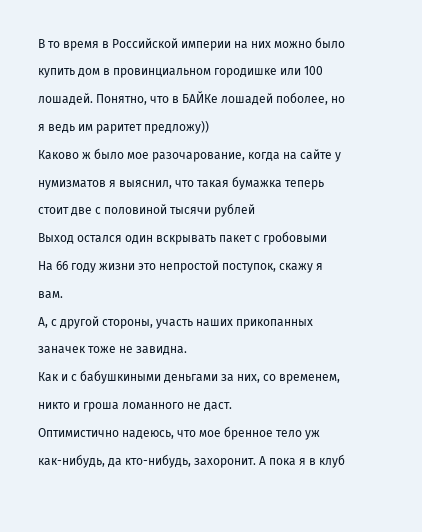В то время в Российской империи на них можно было купить дом в провинциальном городишке или 100 лошадей. Понятно, что в БАЙКе лошадей поболее, но я ведь им раритет предложу))
Каково ж было мое разочарование, когда на сайте у нумизматов я выяснил, что такая бумажка теперь стоит две с половиной тысячи рублей
Выход остался один вскрывать пакет с гробовыми
На 66 году жизни это непростой поступок, скажу я вам.
А, с другой стороны, участь наших прикопанных заначек тоже не завидна.
Как и с бабушкиными деньгами за них, со временем, никто и гроша ломанного не даст.
Оптимистично надеюсь, что мое бренное тело уж как-нибудь, да кто-нибудь, захоронит. А пока я в клуб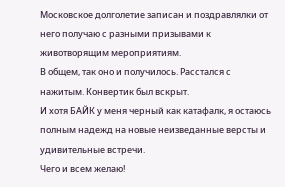Московское долголетие записан и поздравлялки от него получаю с разными призывами к животворящим мероприятиям.
В общем, так оно и получилось. Расстался с нажитым. Конвертик был вскрыт.
И хотя БАЙК у меня черный как катафалк, я остаюсь полным надежд на новые неизведанные версты и удивительные встречи.
Чего и всем желаю!